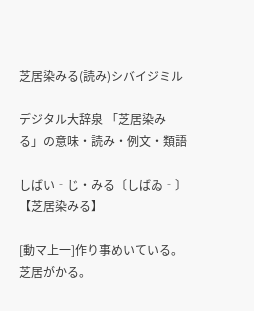芝居染みる(読み)シバイジミル

デジタル大辞泉 「芝居染みる」の意味・読み・例文・類語

しばい‐じ・みる〔しばゐ‐〕【芝居染みる】

[動マ上一]作り事めいている。芝居がかる。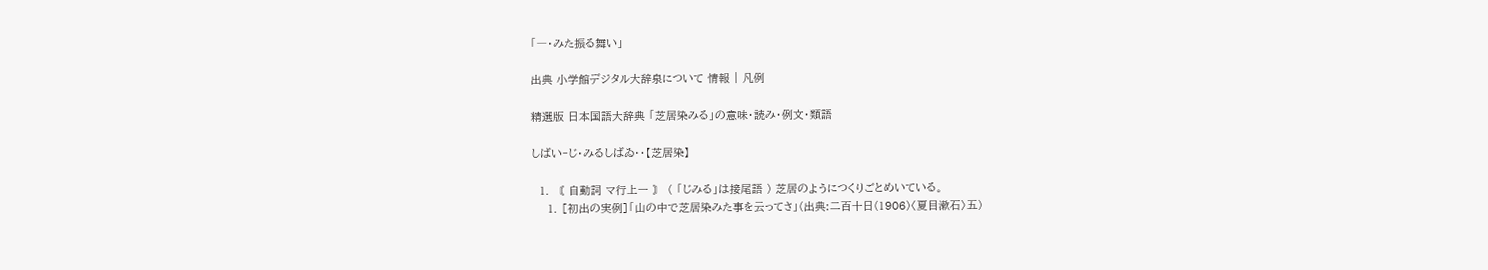「―・みた振る舞い」

出典 小学館デジタル大辞泉について 情報 | 凡例

精選版 日本国語大辞典 「芝居染みる」の意味・読み・例文・類語

しばい‐じ・みるしばゐ‥【芝居染】

  1. 〘 自動詞 マ行上一 〙 ( 「じみる」は接尾語 ) 芝居のようにつくりごとめいている。
    1. [初出の実例]「山の中で芝居染みた事を云ってさ」(出典:二百十日(1906)〈夏目漱石〉五)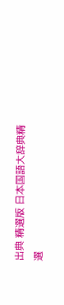出典 精選版 日本国語大辞典精選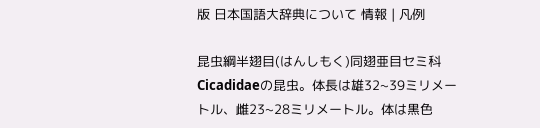版 日本国語大辞典について 情報 | 凡例

昆虫綱半翅目(はんしもく)同翅亜目セミ科Cicadidaeの昆虫。体長は雄32~39ミリメートル、雌23~28ミリメートル。体は黒色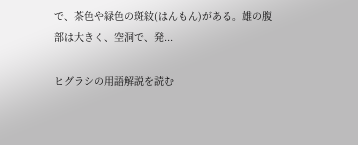で、茶色や緑色の斑紋(はんもん)がある。雄の腹部は大きく、空洞で、発...

ヒグラシの用語解説を読む